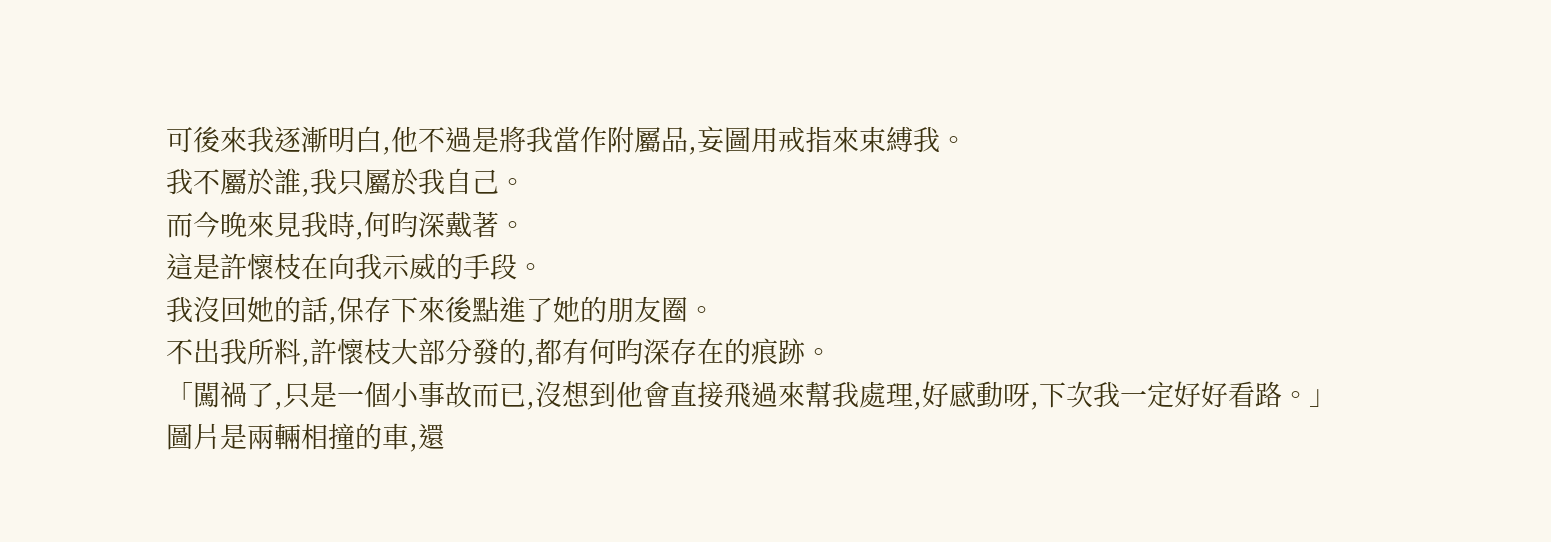可後來我逐漸明白,他不過是將我當作附屬品,妄圖用戒指來束縛我。
我不屬於誰,我只屬於我自己。
而今晚來見我時,何昀深戴著。
這是許懷枝在向我示威的手段。
我沒回她的話,保存下來後點進了她的朋友圈。
不出我所料,許懷枝大部分發的,都有何昀深存在的痕跡。
「闖禍了,只是一個小事故而已,沒想到他會直接飛過來幫我處理,好感動呀,下次我一定好好看路。」
圖片是兩輛相撞的車,還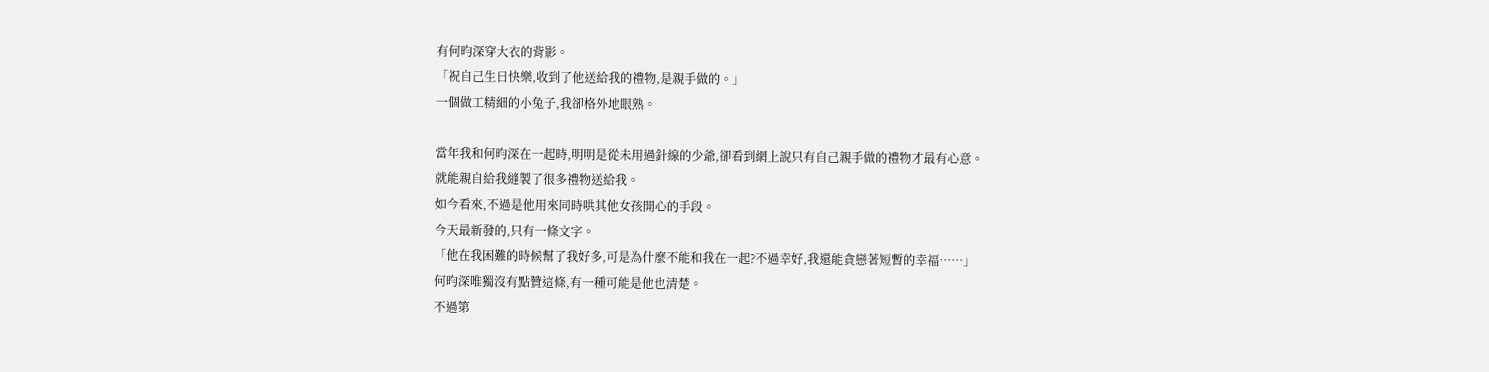有何昀深穿大衣的背影。
「祝自己生日快樂,收到了他送給我的禮物,是親手做的。」
一個做工精細的小兔子,我卻格外地眼熟。

當年我和何昀深在一起時,明明是從未用過針線的少爺,卻看到網上說只有自己親手做的禮物才最有心意。
就能親自給我縫製了很多禮物送給我。
如今看來,不過是他用來同時哄其他女孩開心的手段。
今天最新發的,只有一條文字。
「他在我困難的時候幫了我好多,可是為什麼不能和我在一起?不過幸好,我還能貪戀著短暫的幸福……」
何昀深唯獨沒有點贊這條,有一種可能是他也清楚。
不過第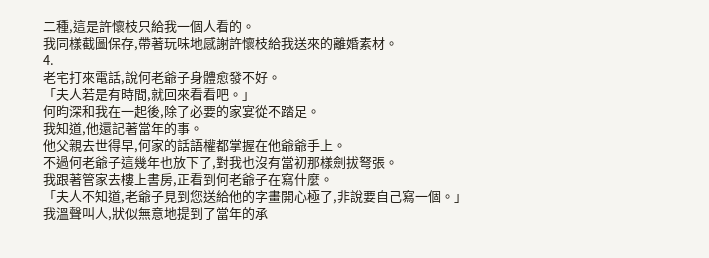二種,這是許懷枝只給我一個人看的。
我同樣截圖保存,帶著玩味地感謝許懷枝給我送來的離婚素材。
4.
老宅打來電話,說何老爺子身體愈發不好。
「夫人若是有時間,就回來看看吧。」
何昀深和我在一起後,除了必要的家宴從不踏足。
我知道,他還記著當年的事。
他父親去世得早,何家的話語權都掌握在他爺爺手上。
不過何老爺子這幾年也放下了,對我也沒有當初那樣劍拔弩張。
我跟著管家去樓上書房,正看到何老爺子在寫什麼。
「夫人不知道,老爺子見到您送給他的字畫開心極了,非說要自己寫一個。」
我溫聲叫人,狀似無意地提到了當年的承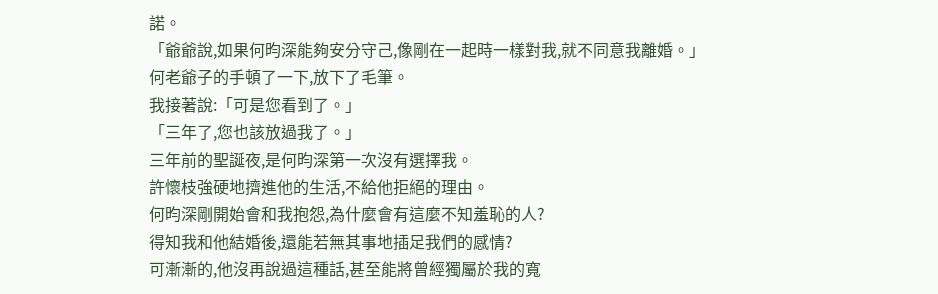諾。
「爺爺說,如果何昀深能夠安分守己,像剛在一起時一樣對我,就不同意我離婚。」
何老爺子的手頓了一下,放下了毛筆。
我接著說:「可是您看到了。」
「三年了,您也該放過我了。」
三年前的聖誕夜,是何昀深第一次沒有選擇我。
許懷枝強硬地擠進他的生活,不給他拒絕的理由。
何昀深剛開始會和我抱怨,為什麼會有這麼不知羞恥的人?
得知我和他結婚後,還能若無其事地插足我們的感情?
可漸漸的,他沒再說過這種話,甚至能將曾經獨屬於我的寬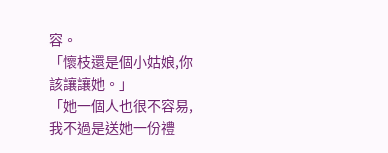容。
「懷枝還是個小姑娘,你該讓讓她。」
「她一個人也很不容易,我不過是送她一份禮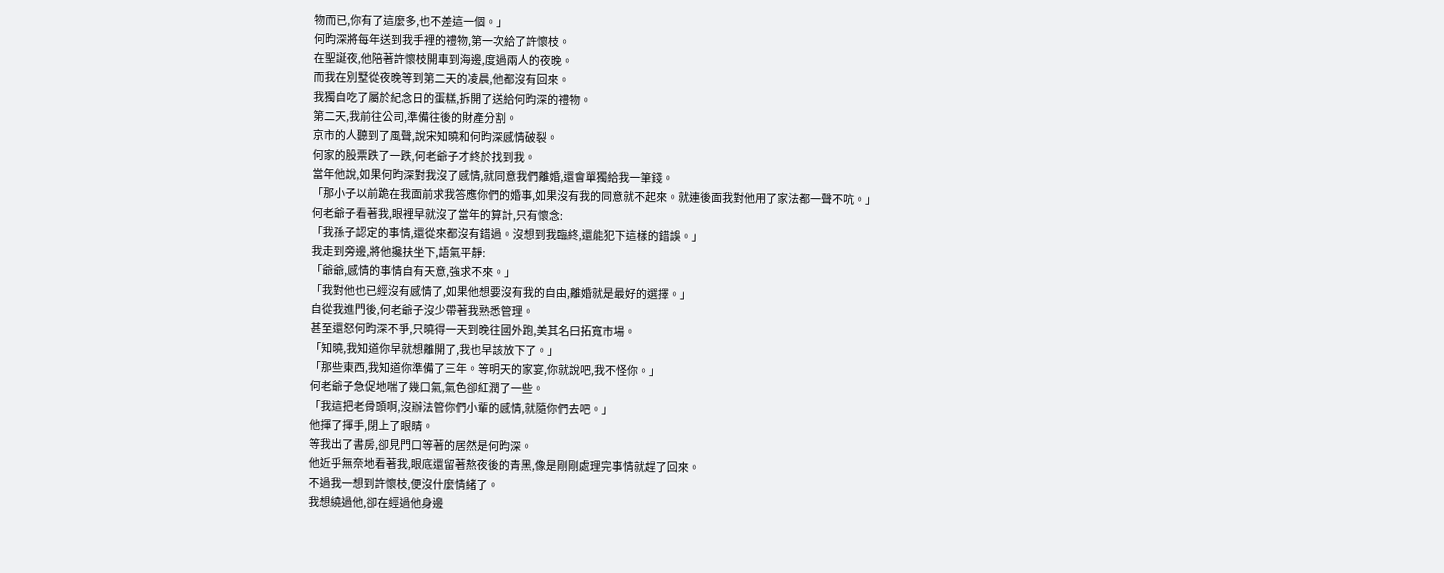物而已,你有了這麼多,也不差這一個。」
何昀深將每年送到我手裡的禮物,第一次給了許懷枝。
在聖誕夜,他陪著許懷枝開車到海邊,度過兩人的夜晚。
而我在別墅從夜晚等到第二天的凌晨,他都沒有回來。
我獨自吃了屬於紀念日的蛋糕,拆開了送給何昀深的禮物。
第二天,我前往公司,準備往後的財產分割。
京市的人聽到了風聲,說宋知曉和何昀深感情破裂。
何家的股票跌了一跌,何老爺子才終於找到我。
當年他說,如果何昀深對我沒了感情,就同意我們離婚,還會單獨給我一筆錢。
「那小子以前跪在我面前求我答應你們的婚事,如果沒有我的同意就不起來。就連後面我對他用了家法都一聲不吭。」
何老爺子看著我,眼裡早就沒了當年的算計,只有懷念:
「我孫子認定的事情,還從來都沒有錯過。沒想到我臨終,還能犯下這樣的錯誤。」
我走到旁邊,將他攙扶坐下,語氣平靜:
「爺爺,感情的事情自有天意,強求不來。」
「我對他也已經沒有感情了,如果他想要沒有我的自由,離婚就是最好的選擇。」
自從我進門後,何老爺子沒少帶著我熟悉管理。
甚至還怒何昀深不爭,只曉得一天到晚往國外跑,美其名曰拓寬市場。
「知曉,我知道你早就想離開了,我也早該放下了。」
「那些東西,我知道你準備了三年。等明天的家宴,你就說吧,我不怪你。」
何老爺子急促地喘了幾口氣,氣色卻紅潤了一些。
「我這把老骨頭啊,沒辦法管你們小輩的感情,就隨你們去吧。」
他揮了揮手,閉上了眼睛。
等我出了書房,卻見門口等著的居然是何昀深。
他近乎無奈地看著我,眼底還留著熬夜後的青黑,像是剛剛處理完事情就趕了回來。
不過我一想到許懷枝,便沒什麼情緒了。
我想繞過他,卻在經過他身邊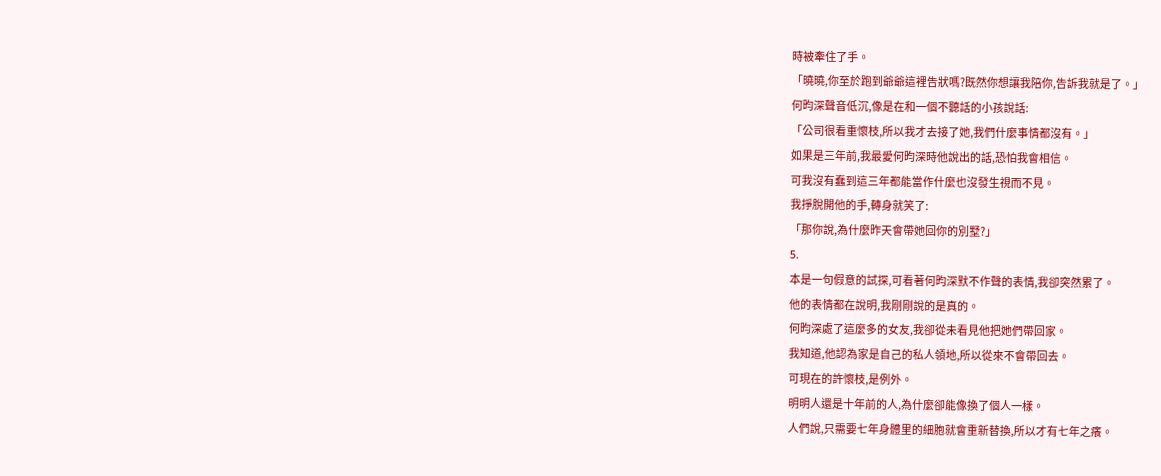時被牽住了手。
「曉曉,你至於跑到爺爺這裡告狀嗎?既然你想讓我陪你,告訴我就是了。」
何昀深聲音低沉,像是在和一個不聽話的小孩說話:
「公司很看重懷枝,所以我才去接了她,我們什麼事情都沒有。」
如果是三年前,我最愛何昀深時他說出的話,恐怕我會相信。
可我沒有蠢到這三年都能當作什麼也沒發生視而不見。
我掙脫開他的手,轉身就笑了:
「那你說,為什麼昨天會帶她回你的別墅?」
5.
本是一句假意的試探,可看著何昀深默不作聲的表情,我卻突然累了。
他的表情都在說明,我剛剛說的是真的。
何昀深處了這麼多的女友,我卻從未看見他把她們帶回家。
我知道,他認為家是自己的私人領地,所以從來不會帶回去。
可現在的許懷枝,是例外。
明明人還是十年前的人,為什麼卻能像換了個人一樣。
人們說,只需要七年身體里的細胞就會重新替換,所以才有七年之癢。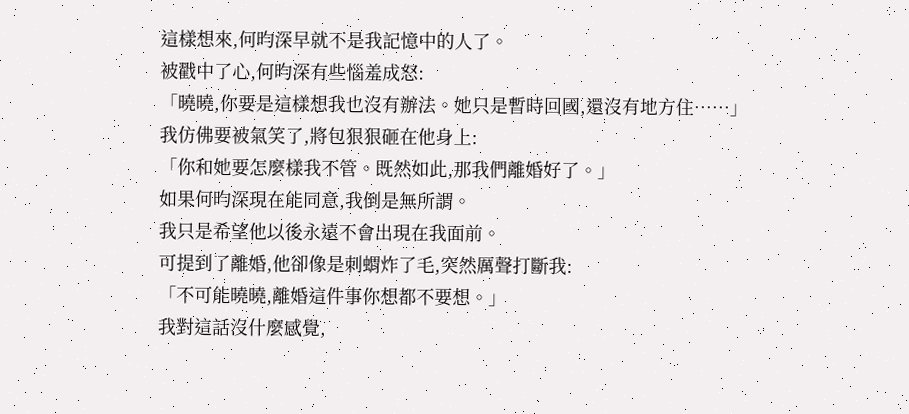這樣想來,何昀深早就不是我記憶中的人了。
被戳中了心,何昀深有些惱羞成怒:
「曉曉,你要是這樣想我也沒有辦法。她只是暫時回國,還沒有地方住……」
我仿佛要被氣笑了,將包狠狠砸在他身上:
「你和她要怎麼樣我不管。既然如此,那我們離婚好了。」
如果何昀深現在能同意,我倒是無所謂。
我只是希望他以後永遠不會出現在我面前。
可提到了離婚,他卻像是刺蝟炸了毛,突然厲聲打斷我:
「不可能曉曉,離婚這件事你想都不要想。」
我對這話沒什麼感覺,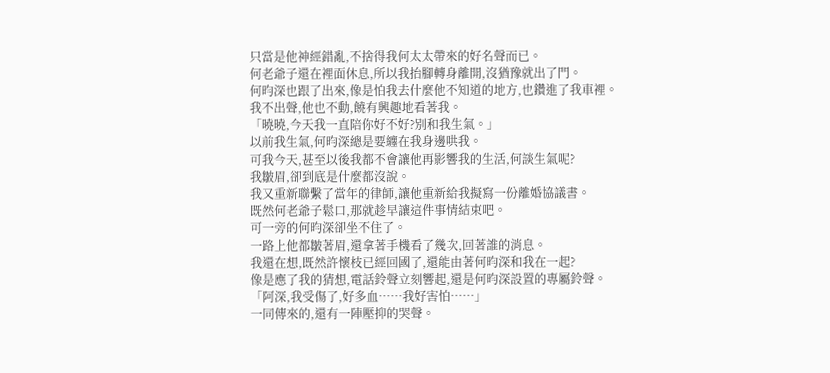只當是他神經錯亂,不捨得我何太太帶來的好名聲而已。
何老爺子還在裡面休息,所以我抬腳轉身離開,沒猶豫就出了門。
何昀深也跟了出來,像是怕我去什麼他不知道的地方,也鑽進了我車裡。
我不出聲,他也不動,饒有興趣地看著我。
「曉曉,今天我一直陪你好不好?別和我生氣。」
以前我生氣,何昀深總是要纏在我身邊哄我。
可我今天,甚至以後我都不會讓他再影響我的生活,何談生氣呢?
我皺眉,卻到底是什麼都沒說。
我又重新聯繫了當年的律師,讓他重新給我擬寫一份離婚協議書。
既然何老爺子鬆口,那就趁早讓這件事情結束吧。
可一旁的何昀深卻坐不住了。
一路上他都皺著眉,還拿著手機看了幾次,回著誰的消息。
我還在想,既然許懷枝已經回國了,還能由著何昀深和我在一起?
像是應了我的猜想,電話鈴聲立刻響起,還是何昀深設置的專屬鈴聲。
「阿深,我受傷了,好多血……我好害怕……」
一同傳來的,還有一陣壓抑的哭聲。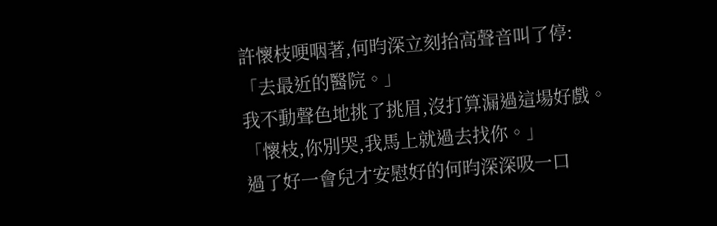許懷枝哽咽著,何昀深立刻抬高聲音叫了停:
「去最近的醫院。」
我不動聲色地挑了挑眉,沒打算漏過這場好戲。
「懷枝,你別哭,我馬上就過去找你。」
過了好一會兒才安慰好的何昀深深吸一口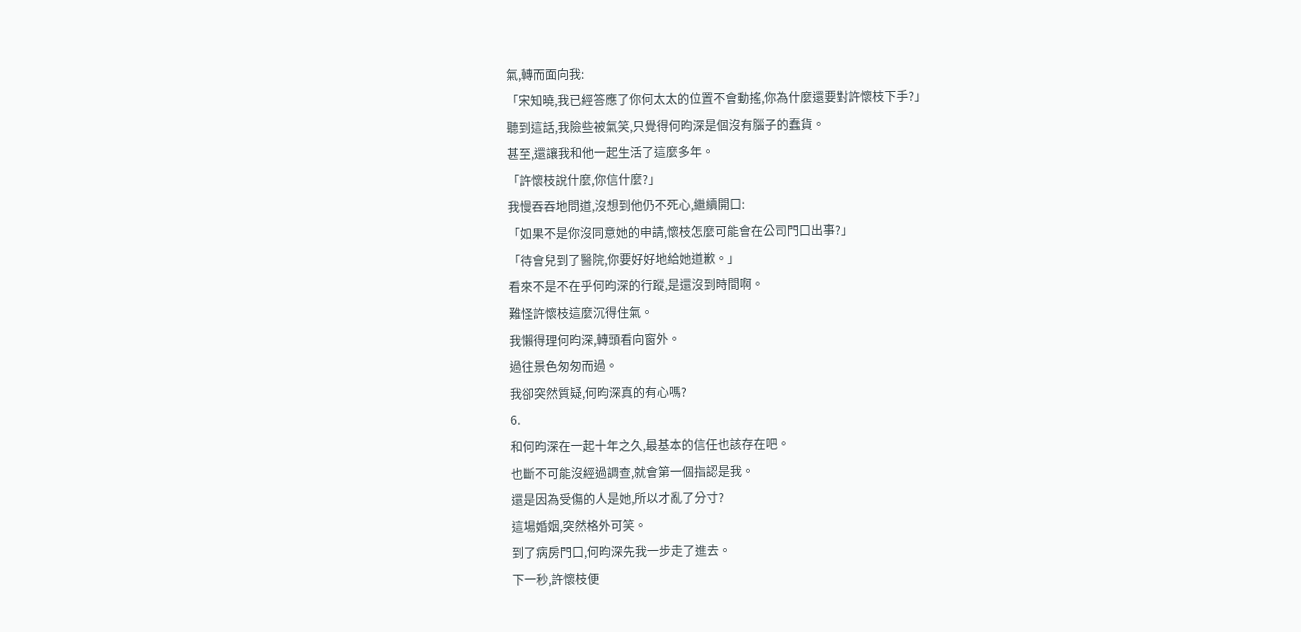氣,轉而面向我:
「宋知曉,我已經答應了你何太太的位置不會動搖,你為什麼還要對許懷枝下手?」
聽到這話,我險些被氣笑,只覺得何昀深是個沒有腦子的蠢貨。
甚至,還讓我和他一起生活了這麼多年。
「許懷枝說什麼,你信什麼?」
我慢吞吞地問道,沒想到他仍不死心,繼續開口:
「如果不是你沒同意她的申請,懷枝怎麼可能會在公司門口出事?」
「待會兒到了醫院,你要好好地給她道歉。」
看來不是不在乎何昀深的行蹤,是還沒到時間啊。
難怪許懷枝這麼沉得住氣。
我懶得理何昀深,轉頭看向窗外。
過往景色匆匆而過。
我卻突然質疑,何昀深真的有心嗎?
6.
和何昀深在一起十年之久,最基本的信任也該存在吧。
也斷不可能沒經過調查,就會第一個指認是我。
還是因為受傷的人是她,所以才亂了分寸?
這場婚姻,突然格外可笑。
到了病房門口,何昀深先我一步走了進去。
下一秒,許懷枝便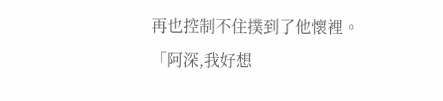再也控制不住撲到了他懷裡。
「阿深,我好想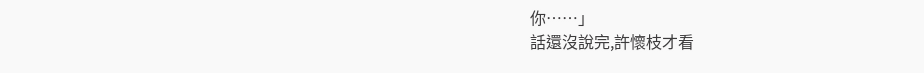你……」
話還沒說完,許懷枝才看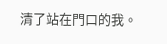清了站在門口的我。